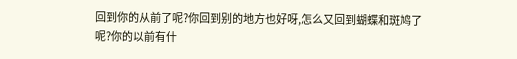回到你的从前了呢?你回到别的地方也好呀,怎么又回到蝴蝶和斑鸠了呢?你的以前有什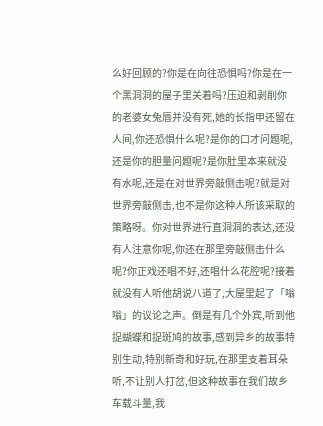么好回顾的?你是在向往恐惧吗?你是在一个黑洞洞的屋子里关着吗?压迫和剥削你的老婆女兔唇并没有死,她的长指甲还留在人间,你还恐惧什么呢?是你的口才问题呢,还是你的胆量问题呢?是你肚里本来就没有水呢,还是在对世界旁敲侧击呢?就是对世界旁敲侧击,也不是你这种人所该采取的策略呀。你对世界进行直洞洞的表达,还没有人注意你呢,你还在那里旁敲侧击什么呢?你正戏还唱不好,还唱什么花腔呢?接着就没有人听他胡说八道了,大屋里起了「嗡嗡」的议论之声。倒是有几个外宾,听到他捉蝴蝶和捉斑鸠的故事,感到异乡的故事特别生动,特别新奇和好玩,在那里支着耳朵听,不让别人打岔,但这种故事在我们故乡车载斗量,我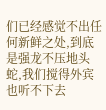们已经感觉不出任何新鲜之处,到底是强龙不压地头蛇,我们搅得外宾也听不下去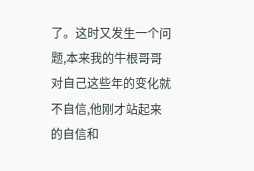了。这时又发生一个问题,本来我的牛根哥哥对自己这些年的变化就不自信,他刚才站起来的自信和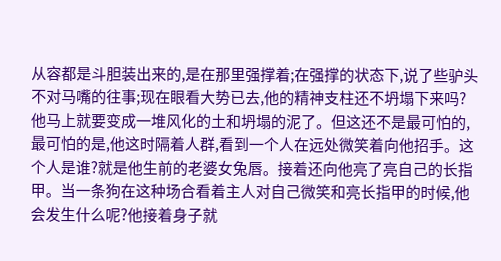从容都是斗胆装出来的,是在那里强撑着;在强撑的状态下,说了些驴头不对马嘴的往事;现在眼看大势已去,他的精神支柱还不坍塌下来吗?他马上就要变成一堆风化的土和坍塌的泥了。但这还不是最可怕的,最可怕的是,他这时隔着人群,看到一个人在远处微笑着向他招手。这个人是谁?就是他生前的老婆女兔唇。接着还向他亮了亮自己的长指甲。当一条狗在这种场合看着主人对自己微笑和亮长指甲的时候,他会发生什么呢?他接着身子就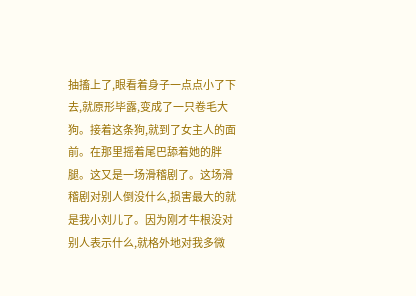抽搐上了,眼看着身子一点点小了下去,就原形毕露,变成了一只卷毛大狗。接着这条狗,就到了女主人的面前。在那里摇着尾巴舔着她的胖腿。这又是一场滑稽剧了。这场滑稽剧对别人倒没什么,损害最大的就是我小刘儿了。因为刚才牛根没对别人表示什么,就格外地对我多微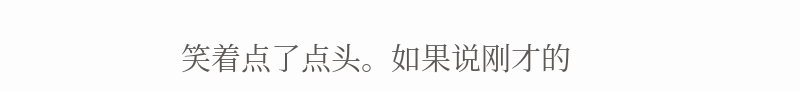笑着点了点头。如果说刚才的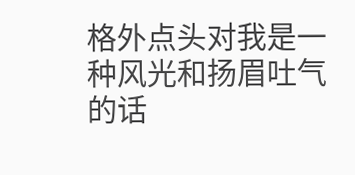格外点头对我是一种风光和扬眉吐气的话